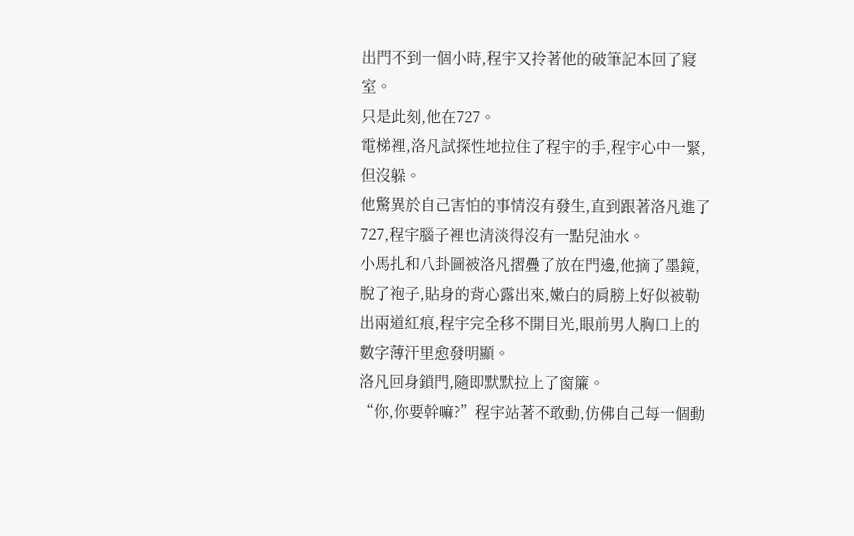出門不到一個小時,程宇又拎著他的破筆記本回了寢室。
只是此刻,他在727。
電梯裡,洛凡試探性地拉住了程宇的手,程宇心中一緊,但沒躲。
他驚異於自己害怕的事情沒有發生,直到跟著洛凡進了727,程宇腦子裡也清淡得沒有一點兒油水。
小馬扎和八卦圖被洛凡摺疊了放在門邊,他摘了墨鏡,脫了袍子,貼身的背心露出來,嫩白的肩膀上好似被勒出兩道紅痕,程宇完全移不開目光,眼前男人胸口上的數字薄汗里愈發明顯。
洛凡回身鎖門,隨即默默拉上了窗簾。
“你,你要幹嘛?”程宇站著不敢動,仿佛自己每一個動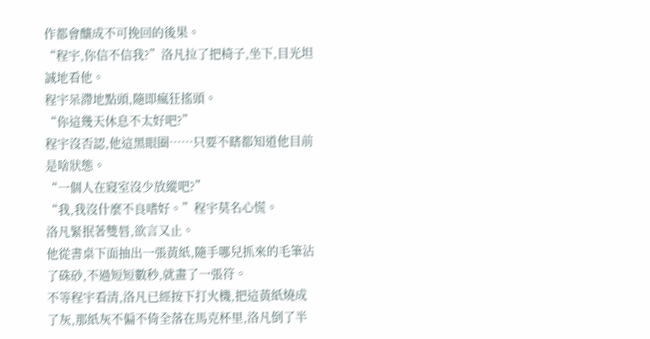作都會釀成不可挽回的後果。
“程宇,你信不信我?”洛凡拉了把椅子,坐下,目光坦誠地看他。
程宇呆滯地點頭,隨即瘋狂搖頭。
“你這幾天休息不太好吧?”
程宇沒否認,他這黑眼圈……只要不瞎都知道他目前是啥狀態。
“一個人在寢室沒少放縱吧?”
“我,我沒什麼不良嗜好。”程宇莫名心慌。
洛凡緊抿著雙唇,欲言又止。
他從書桌下面抽出一張黃紙,隨手哪兒抓來的毛筆沾了硃砂,不過短短數秒,就畫了一張符。
不等程宇看清,洛凡已經按下打火機,把這黃紙燒成了灰,那紙灰不偏不倚全落在馬克杯里,洛凡倒了半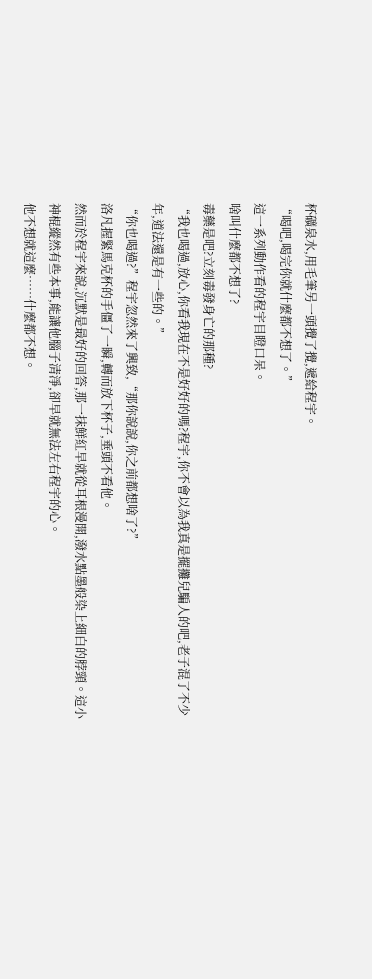杯礦泉水,用毛筆另一頭攪了攪,遞給程宇。
“喝吧,喝完你就什麼都不想了。”
這一系列動作看的程宇目瞪口呆。
啥叫什麼都不想了?
毒藥是吧?立刻毒發身亡的那種?
“我也喝過,放心,你看我現在不是好好的嗎?程宇,你不會以為我真是擺攤兒騙人的吧,老子混了不少年,道法還是有一些的。”
“你也喝過?”程宇忽然來了興致,“那你說說,你之前都想啥了?”
洛凡握緊馬克杯的手僵了一瞬,轉而放下杯子,垂頭不看他。
然而於程宇來說,沉默是最好的回答,那一抹鮮紅早就從耳根漫開,潑水點墨般染上細白的脖頸。這小神棍縱然有些本事,能讓他腦子清淨,卻早就無法左右程宇的心。
他不想就這麼……什麼都不想。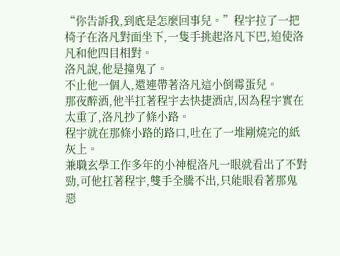“你告訴我,到底是怎麼回事兒。”程宇拉了一把椅子在洛凡對面坐下,一隻手挑起洛凡下巴,迫使洛凡和他四目相對。
洛凡說,他是撞鬼了。
不止他一個人,還連帶著洛凡這小倒霉蛋兒。
那夜醉酒,他半扛著程宇去快捷酒店,因為程宇實在太重了,洛凡抄了條小路。
程宇就在那條小路的路口,吐在了一堆剛燒完的紙灰上。
兼職玄學工作多年的小神棍洛凡一眼就看出了不對勁,可他扛著程宇,雙手全騰不出,只能眼看著那鬼惡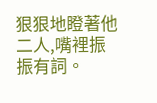狠狠地瞪著他二人,嘴裡振振有詞。